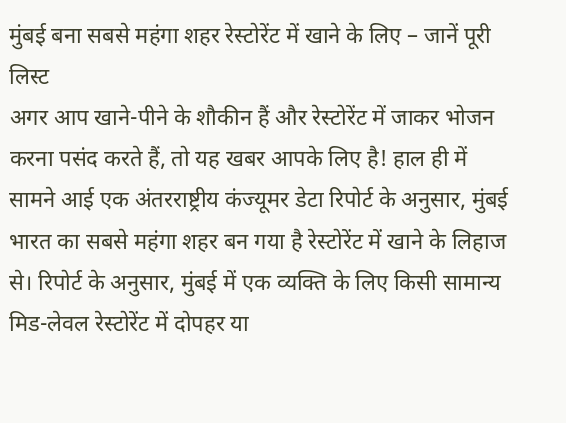मुंबई बना सबसे महंगा शहर रेस्टोरेंट में खाने के लिए – जानें पूरी लिस्ट
अगर आप खाने-पीने के शौकीन हैं और रेस्टोरेंट में जाकर भोजन करना पसंद करते हैं, तो यह खबर आपके लिए है! हाल ही में सामने आई एक अंतरराष्ट्रीय कंज्यूमर डेटा रिपोर्ट के अनुसार, मुंबई भारत का सबसे महंगा शहर बन गया है रेस्टोरेंट में खाने के लिहाज से। रिपोर्ट के अनुसार, मुंबई में एक व्यक्ति के लिए किसी सामान्य मिड-लेवल रेस्टोरेंट में दोपहर या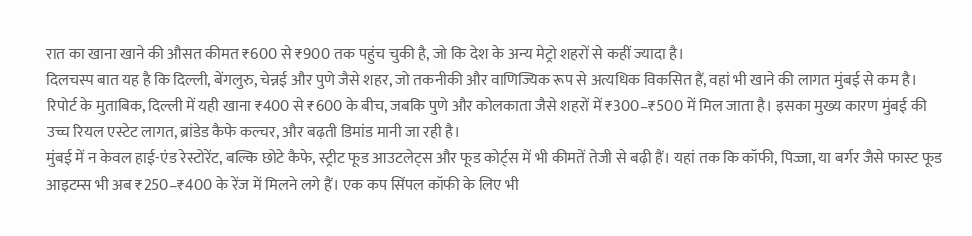रात का खाना खाने की औसत कीमत ₹600 से ₹900 तक पहुंच चुकी है, जो कि देश के अन्य मेट्रो शहरों से कहीं ज्यादा है।
दिलचस्प बात यह है कि दिल्ली, बेंगलुरु, चेन्नई और पुणे जैसे शहर, जो तकनीकी और वाणिज्यिक रूप से अत्यधिक विकसित हैं, वहां भी खाने की लागत मुंबई से कम है। रिपोर्ट के मुताबिक, दिल्ली में यही खाना ₹400 से ₹600 के बीच, जबकि पुणे और कोलकाता जैसे शहरों में ₹300–₹500 में मिल जाता है। इसका मुख्य कारण मुंबई की उच्च रियल एस्टेट लागत, ब्रांडेड कैफे कल्चर, और बढ़ती डिमांड मानी जा रही है।
मुंबई में न केवल हाई-एंड रेस्टोरेंट, बल्कि छोटे कैफे, स्ट्रीट फूड आउटलेट्स और फूड कोर्ट्स में भी कीमतें तेजी से बढ़ी हैं। यहां तक कि कॉफी, पिज्जा, या बर्गर जैसे फास्ट फूड आइटम्स भी अब ₹250–₹400 के रेंज में मिलने लगे हैं। एक कप सिंपल कॉफी के लिए भी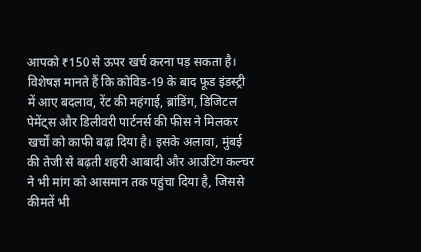आपको ₹150 से ऊपर खर्च करना पड़ सकता है।
विशेषज्ञ मानते हैं कि कोविड-19 के बाद फूड इंडस्ट्री में आए बदलाव, रेंट की महंगाई, ब्रांडिंग, डिजिटल पेमेंट्स और डिलीवरी पार्टनर्स की फीस ने मिलकर खर्चों को काफी बढ़ा दिया है। इसके अलावा, मुंबई की तेजी से बढ़ती शहरी आबादी और आउटिंग कल्चर ने भी मांग को आसमान तक पहुंचा दिया है, जिससे कीमतें भी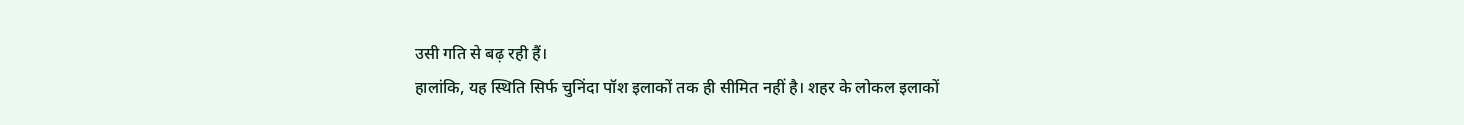उसी गति से बढ़ रही हैं।
हालांकि, यह स्थिति सिर्फ चुनिंदा पॉश इलाकों तक ही सीमित नहीं है। शहर के लोकल इलाकों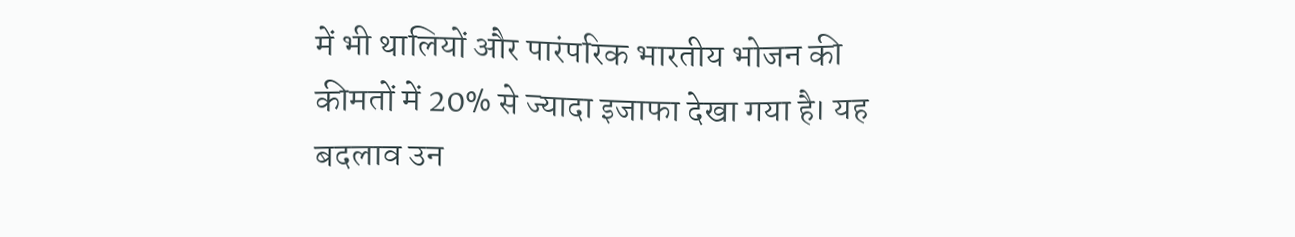में भी थालियों और पारंपरिक भारतीय भोजन की कीमतों में 20% से ज्यादा इजाफा देखा गया है। यह बदलाव उन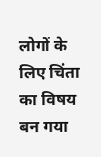लोगों के लिए चिंता का विषय बन गया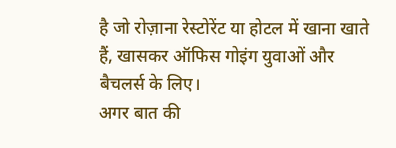है जो रोज़ाना रेस्टोरेंट या होटल में खाना खाते हैं, खासकर ऑफिस गोइंग युवाओं और बैचलर्स के लिए।
अगर बात की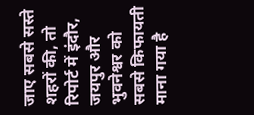जाए सबसे सस्ते शहरों की, तो रिपोर्ट में इंदौर, जयपुर और भुवनेश्वर को सबसे किफायती माना गया है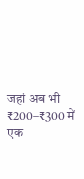जहां अब भी ₹200–₹300 में एक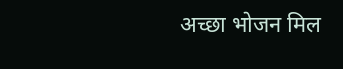अच्छा भोजन मिल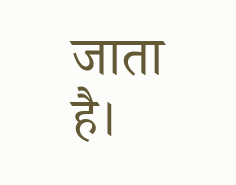जाता है।